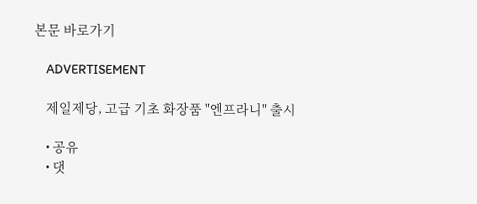본문 바로가기

    ADVERTISEMENT

    제일제당, 고급 기초 화장품 "엔프라니" 출시

    • 공유
    • 댓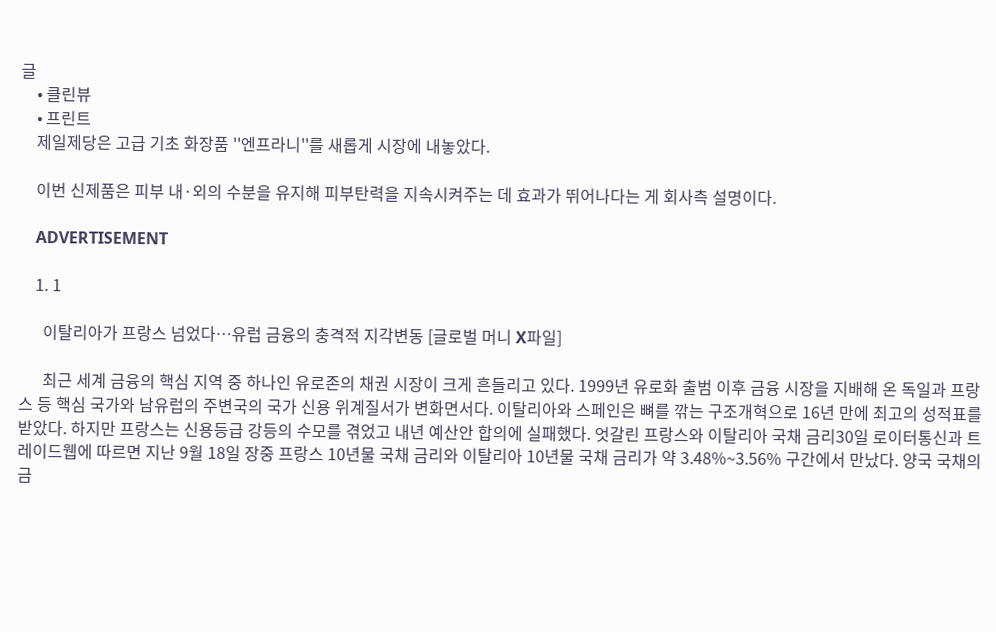글
    • 클린뷰
    • 프린트
    제일제당은 고급 기초 화장품 ''엔프라니''를 새롭게 시장에 내놓았다.

    이번 신제품은 피부 내·외의 수분을 유지해 피부탄력을 지속시켜주는 데 효과가 뛰어나다는 게 회사측 설명이다.

    ADVERTISEMENT

    1. 1

      이탈리아가 프랑스 넘었다…유럽 금융의 충격적 지각변동 [글로벌 머니 X파일]

      최근 세계 금융의 핵심 지역 중 하나인 유로존의 채권 시장이 크게 흔들리고 있다. 1999년 유로화 출범 이후 금융 시장을 지배해 온 독일과 프랑스 등 핵심 국가와 남유럽의 주변국의 국가 신용 위계질서가 변화면서다. 이탈리아와 스페인은 뼈를 깎는 구조개혁으로 16년 만에 최고의 성적표를 받았다. 하지만 프랑스는 신용등급 강등의 수모를 겪었고 내년 예산안 합의에 실패했다. 엇갈린 프랑스와 이탈리아 국채 금리30일 로이터통신과 트레이드웹에 따르면 지난 9월 18일 장중 프랑스 10년물 국채 금리와 이탈리아 10년물 국채 금리가 약 3.48%~3.56% 구간에서 만났다. 양국 국채의 금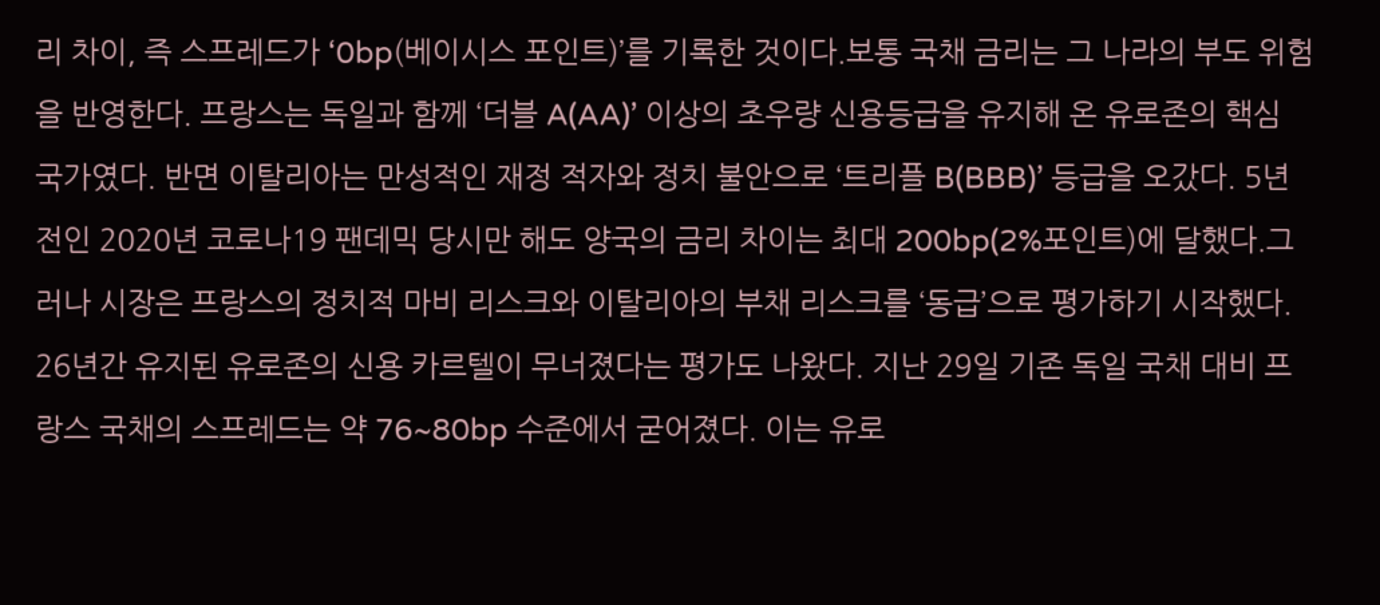리 차이, 즉 스프레드가 ‘0bp(베이시스 포인트)’를 기록한 것이다.보통 국채 금리는 그 나라의 부도 위험을 반영한다. 프랑스는 독일과 함께 ‘더블 A(AA)’ 이상의 초우량 신용등급을 유지해 온 유로존의 핵심 국가였다. 반면 이탈리아는 만성적인 재정 적자와 정치 불안으로 ‘트리플 B(BBB)’ 등급을 오갔다. 5년 전인 2020년 코로나19 팬데믹 당시만 해도 양국의 금리 차이는 최대 200bp(2%포인트)에 달했다.그러나 시장은 프랑스의 정치적 마비 리스크와 이탈리아의 부채 리스크를 ‘동급’으로 평가하기 시작했다. 26년간 유지된 유로존의 신용 카르텔이 무너졌다는 평가도 나왔다. 지난 29일 기존 독일 국채 대비 프랑스 국채의 스프레드는 약 76~80bp 수준에서 굳어졌다. 이는 유로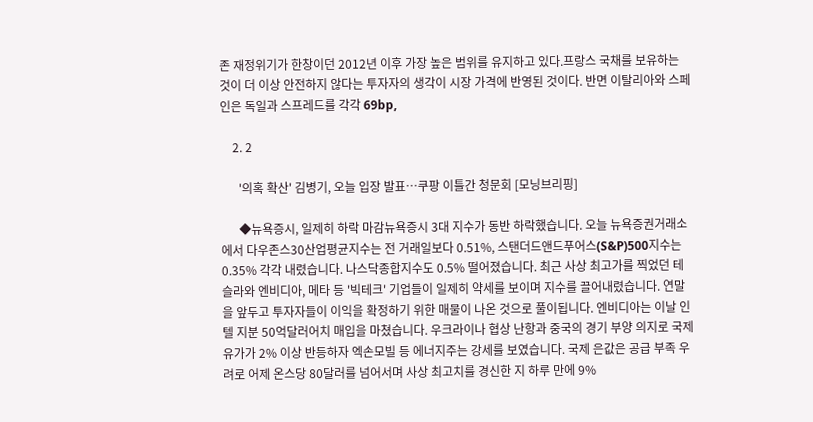존 재정위기가 한창이던 2012년 이후 가장 높은 범위를 유지하고 있다.프랑스 국채를 보유하는 것이 더 이상 안전하지 않다는 투자자의 생각이 시장 가격에 반영된 것이다. 반면 이탈리아와 스페인은 독일과 스프레드를 각각 69bp,

    2. 2

      '의혹 확산' 김병기, 오늘 입장 발표…쿠팡 이틀간 청문회 [모닝브리핑]

      ◆뉴욕증시, 일제히 하락 마감뉴욕증시 3대 지수가 동반 하락했습니다. 오늘 뉴욕증권거래소에서 다우존스30산업평균지수는 전 거래일보다 0.51%, 스탠더드앤드푸어스(S&P)500지수는 0.35% 각각 내렸습니다. 나스닥종합지수도 0.5% 떨어졌습니다. 최근 사상 최고가를 찍었던 테슬라와 엔비디아, 메타 등 '빅테크' 기업들이 일제히 약세를 보이며 지수를 끌어내렸습니다. 연말을 앞두고 투자자들이 이익을 확정하기 위한 매물이 나온 것으로 풀이됩니다. 엔비디아는 이날 인텔 지분 50억달러어치 매입을 마쳤습니다. 우크라이나 협상 난항과 중국의 경기 부양 의지로 국제 유가가 2% 이상 반등하자 엑손모빌 등 에너지주는 강세를 보였습니다. 국제 은값은 공급 부족 우려로 어제 온스당 80달러를 넘어서며 사상 최고치를 경신한 지 하루 만에 9%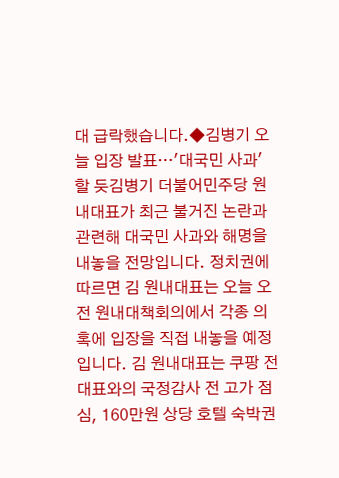대 급락했습니다.◆김병기 오늘 입장 발표…'대국민 사과' 할 듯김병기 더불어민주당 원내대표가 최근 불거진 논란과 관련해 대국민 사과와 해명을 내놓을 전망입니다. 정치권에 따르면 김 원내대표는 오늘 오전 원내대책회의에서 각종 의혹에 입장을 직접 내놓을 예정입니다. 김 원내대표는 쿠팡 전 대표와의 국정감사 전 고가 점심, 160만원 상당 호텔 숙박권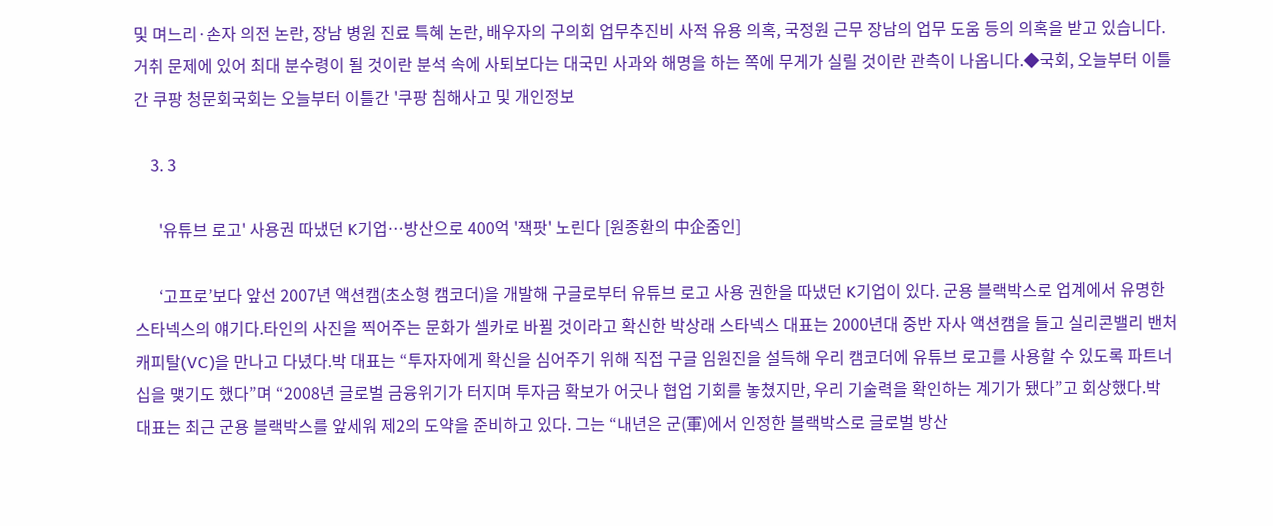및 며느리·손자 의전 논란, 장남 병원 진료 특혜 논란, 배우자의 구의회 업무추진비 사적 유용 의혹, 국정원 근무 장남의 업무 도움 등의 의혹을 받고 있습니다. 거취 문제에 있어 최대 분수령이 될 것이란 분석 속에 사퇴보다는 대국민 사과와 해명을 하는 쪽에 무게가 실릴 것이란 관측이 나옵니다.◆국회, 오늘부터 이틀간 쿠팡 청문회국회는 오늘부터 이틀간 '쿠팡 침해사고 및 개인정보

    3. 3

      '유튜브 로고' 사용권 따냈던 K기업…방산으로 400억 '잭팟' 노린다 [원종환의 中企줌인]

      ‘고프로’보다 앞선 2007년 액션캠(초소형 캠코더)을 개발해 구글로부터 유튜브 로고 사용 권한을 따냈던 K기업이 있다. 군용 블랙박스로 업계에서 유명한 스타넥스의 얘기다.타인의 사진을 찍어주는 문화가 셀카로 바뀔 것이라고 확신한 박상래 스타넥스 대표는 2000년대 중반 자사 액션캠을 들고 실리콘밸리 밴처캐피탈(VC)을 만나고 다녔다.박 대표는 “투자자에게 확신을 심어주기 위해 직접 구글 임원진을 설득해 우리 캠코더에 유튜브 로고를 사용할 수 있도록 파트너십을 맺기도 했다”며 “2008년 글로벌 금융위기가 터지며 투자금 확보가 어긋나 협업 기회를 놓쳤지만, 우리 기술력을 확인하는 계기가 됐다”고 회상했다.박 대표는 최근 군용 블랙박스를 앞세워 제2의 도약을 준비하고 있다. 그는 “내년은 군(軍)에서 인정한 블랙박스로 글로벌 방산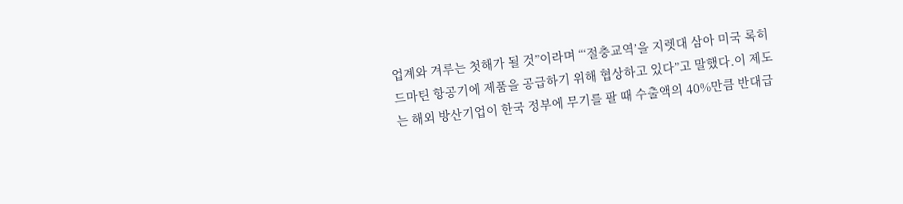업계와 겨루는 첫해가 될 것”이라며 “‘절충교역’을 지렛대 삼아 미국 록히드마틴 항공기에 제품을 공급하기 위해 협상하고 있다”고 말했다.이 제도는 해외 방산기업이 한국 정부에 무기를 팔 때 수출액의 40%만큼 반대급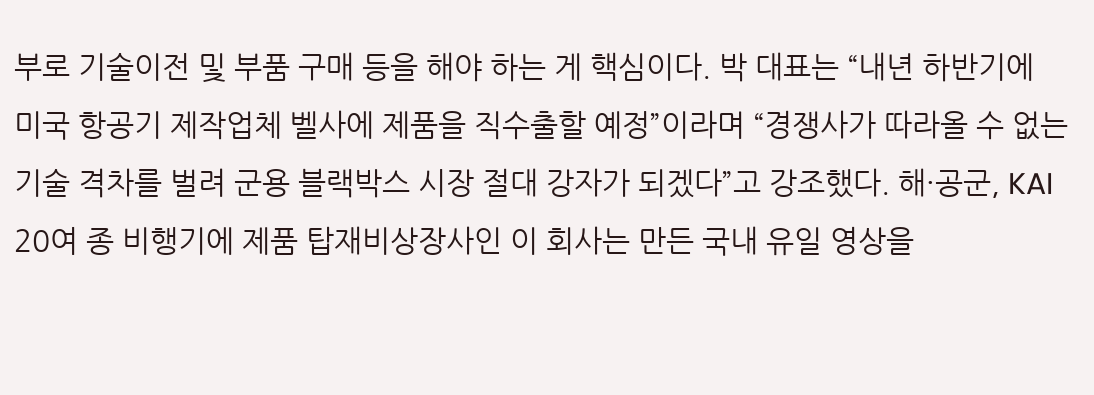부로 기술이전 및 부품 구매 등을 해야 하는 게 핵심이다. 박 대표는 “내년 하반기에 미국 항공기 제작업체 벨사에 제품을 직수출할 예정”이라며 “경쟁사가 따라올 수 없는 기술 격차를 벌려 군용 블랙박스 시장 절대 강자가 되겠다”고 강조했다. 해·공군, KAI 20여 종 비행기에 제품 탑재비상장사인 이 회사는 만든 국내 유일 영상을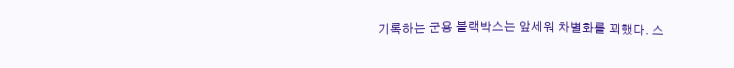기록하는 군용 블랙박스는 앞세워 차별화를 꾀했다. 스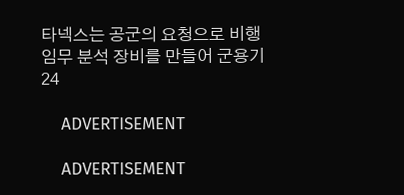타넥스는 공군의 요청으로 비행 임무 분석 장비를 만들어 군용기 24

    ADVERTISEMENT

    ADVERTISEMENT